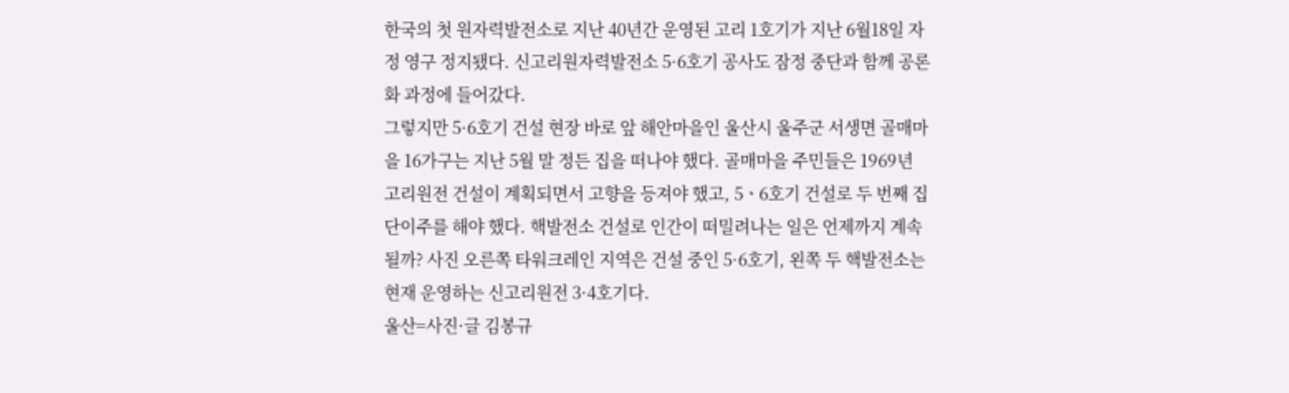한국의 첫 원자력발전소로 지난 40년간 운영된 고리 1호기가 지난 6월18일 자정 영구 정지됐다. 신고리원자력발전소 5·6호기 공사도 잠정 중단과 함께 공론화 과정에 들어갔다.
그렇지만 5·6호기 건설 현장 바로 앞 해안마을인 울산시 울주군 서생면 골매마을 16가구는 지난 5월 말 정든 집을 떠나야 했다. 골매마을 주민들은 1969년 고리원전 건설이 계획되면서 고향을 등져야 했고, 5ㆍ6호기 건설로 두 번째 집단이주를 해야 했다. 핵발전소 건설로 인간이 떠밀려나는 일은 언제까지 계속될까? 사진 오른쪽 타워크레인 지역은 건설 중인 5·6호기, 왼쪽 두 핵발전소는 현재 운영하는 신고리원전 3·4호기다.
울산=사진·글 김봉규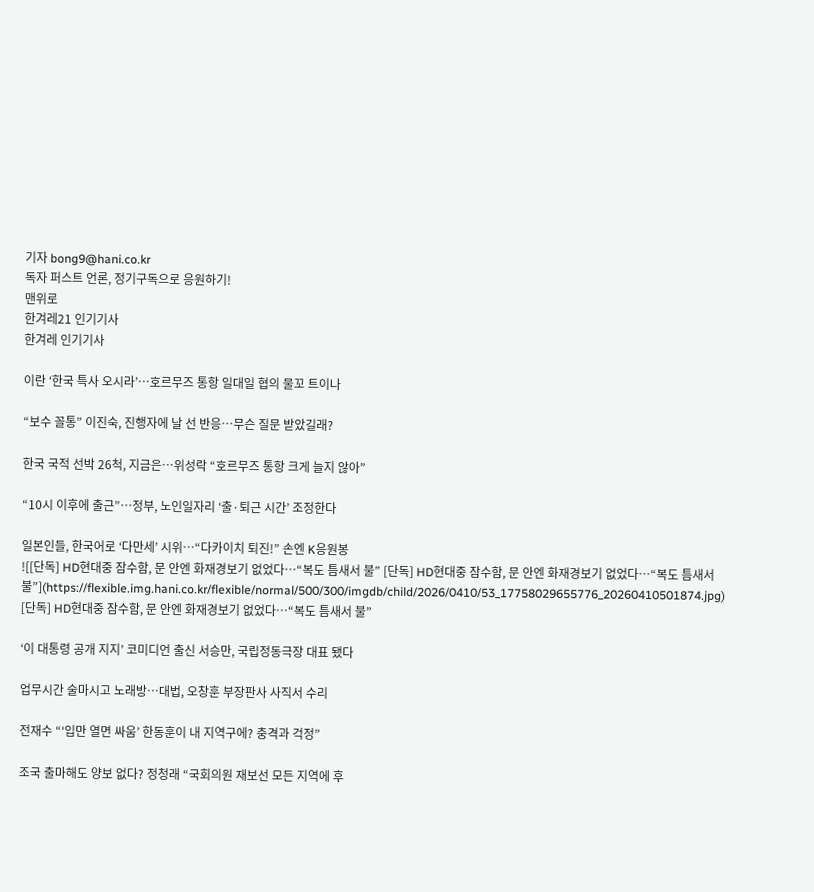기자 bong9@hani.co.kr
독자 퍼스트 언론, 정기구독으로 응원하기!
맨위로
한겨레21 인기기사
한겨레 인기기사

이란 ‘한국 특사 오시라’…호르무즈 통항 일대일 협의 물꼬 트이나

“보수 꼴통” 이진숙, 진행자에 날 선 반응…무슨 질문 받았길래?

한국 국적 선박 26척, 지금은…위성락 “호르무즈 통항 크게 늘지 않아”

“10시 이후에 출근”…정부, 노인일자리 ‘출·퇴근 시간’ 조정한다

일본인들, 한국어로 ‘다만세’ 시위…“다카이치 퇴진!” 손엔 K응원봉
![[단독] HD현대중 잠수함, 문 안엔 화재경보기 없었다…“복도 틈새서 불” [단독] HD현대중 잠수함, 문 안엔 화재경보기 없었다…“복도 틈새서 불”](https://flexible.img.hani.co.kr/flexible/normal/500/300/imgdb/child/2026/0410/53_17758029655776_20260410501874.jpg)
[단독] HD현대중 잠수함, 문 안엔 화재경보기 없었다…“복도 틈새서 불”

‘이 대통령 공개 지지’ 코미디언 출신 서승만, 국립정동극장 대표 됐다

업무시간 술마시고 노래방…대법, 오창훈 부장판사 사직서 수리

전재수 “‘입만 열면 싸움’ 한동훈이 내 지역구에? 충격과 걱정”

조국 출마해도 양보 없다? 정청래 “국회의원 재보선 모든 지역에 후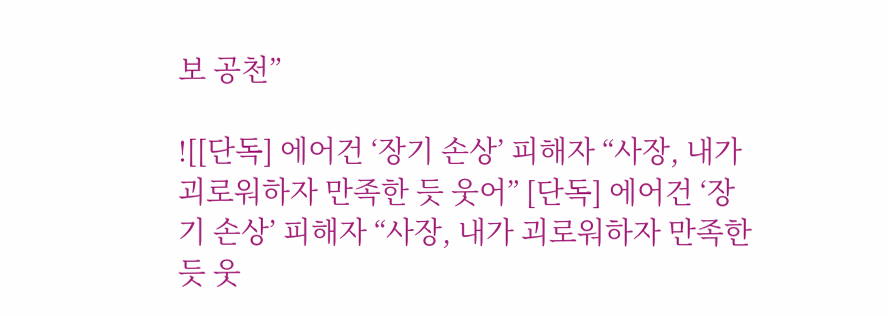보 공천”

![[단독] 에어건 ‘장기 손상’ 피해자 “사장, 내가 괴로워하자 만족한 듯 웃어” [단독] 에어건 ‘장기 손상’ 피해자 “사장, 내가 괴로워하자 만족한 듯 웃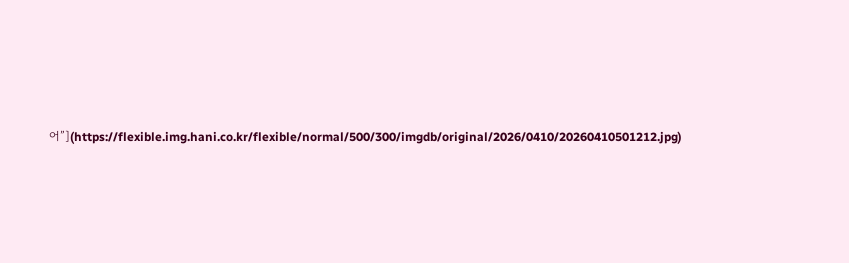어”](https://flexible.img.hani.co.kr/flexible/normal/500/300/imgdb/original/2026/0410/20260410501212.jpg)